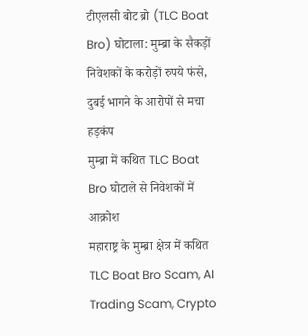टीएलसी बोट ब्रो (TLC Boat Bro) घोटाला: मुम्ब्रा के सैकड़ों निवेशकों के करोड़ों रुपये फंसे, दुबई भागने के आरोपों से मचा हड़कंप
मुम्ब्रा में कथित TLC Boat Bro घोटाले से निवेशकों में आक्रोश
महाराष्ट्र के मुम्ब्रा क्षेत्र में कथित TLC Boat Bro Scam, AI Trading Scam, Crypto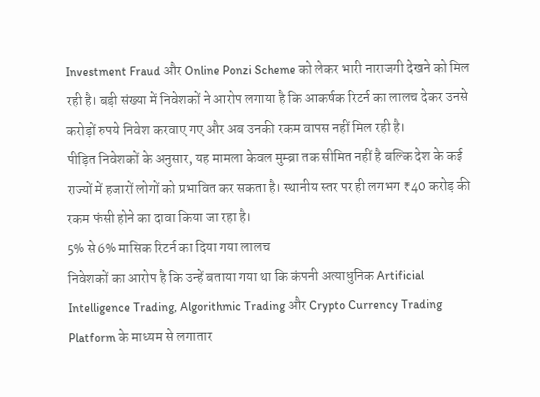Investment Fraud और Online Ponzi Scheme को लेकर भारी नाराजगी देखने को मिल रही है। बड़ी संख्या में निवेशकों ने आरोप लगाया है कि आकर्षक रिटर्न का लालच देकर उनसे करोड़ों रुपये निवेश करवाए गए और अब उनकी रकम वापस नहीं मिल रही है।
पीड़ित निवेशकों के अनुसार, यह मामला केवल मुम्ब्रा तक सीमित नहीं है बल्कि देश के कई राज्यों में हजारों लोगों को प्रभावित कर सकता है। स्थानीय स्तर पर ही लगभग ₹40 करोड़ की रकम फंसी होने का दावा किया जा रहा है।
5% से 6% मासिक रिटर्न का दिया गया लालच
निवेशकों का आरोप है कि उन्हें बताया गया था कि कंपनी अत्याधुनिक Artificial Intelligence Trading, Algorithmic Trading और Crypto Currency Trading Platform के माध्यम से लगातार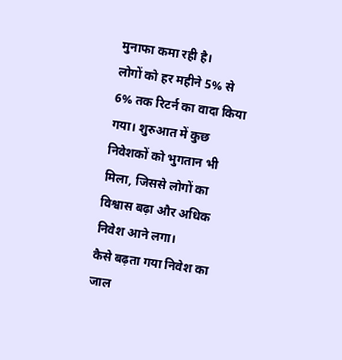मुनाफा कमा रही है।
लोगों को हर महीने 5% से 6% तक रिटर्न का वादा किया गया। शुरुआत में कुछ निवेशकों को भुगतान भी मिला, जिससे लोगों का विश्वास बढ़ा और अधिक निवेश आने लगा।
कैसे बढ़ता गया निवेश का जाल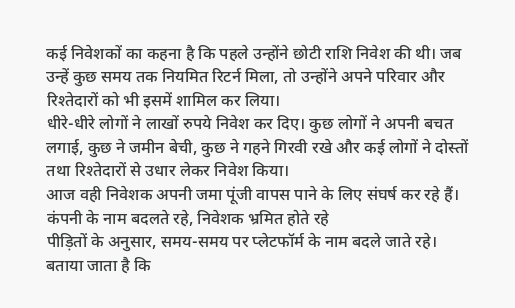कई निवेशकों का कहना है कि पहले उन्होंने छोटी राशि निवेश की थी। जब उन्हें कुछ समय तक नियमित रिटर्न मिला, तो उन्होंने अपने परिवार और रिश्तेदारों को भी इसमें शामिल कर लिया।
धीरे-धीरे लोगों ने लाखों रुपये निवेश कर दिए। कुछ लोगों ने अपनी बचत लगाई, कुछ ने जमीन बेची, कुछ ने गहने गिरवी रखे और कई लोगों ने दोस्तों तथा रिश्तेदारों से उधार लेकर निवेश किया।
आज वही निवेशक अपनी जमा पूंजी वापस पाने के लिए संघर्ष कर रहे हैं।
कंपनी के नाम बदलते रहे, निवेशक भ्रमित होते रहे
पीड़ितों के अनुसार, समय-समय पर प्लेटफॉर्म के नाम बदले जाते रहे।
बताया जाता है कि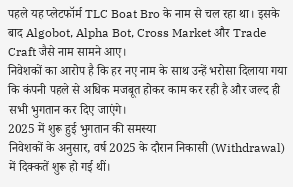पहले यह प्लेटफॉर्म TLC Boat Bro के नाम से चल रहा था। इसके बाद Algobot, Alpha Bot, Cross Market और Trade Craft जैसे नाम सामने आए।
निवेशकों का आरोप है कि हर नए नाम के साथ उन्हें भरोसा दिलाया गया कि कंपनी पहले से अधिक मजबूत होकर काम कर रही है और जल्द ही सभी भुगतान कर दिए जाएंगे।
2025 में शुरू हुई भुगतान की समस्या
निवेशकों के अनुसार, वर्ष 2025 के दौरान निकासी (Withdrawal) में दिक्कतें शुरू हो गई थीं।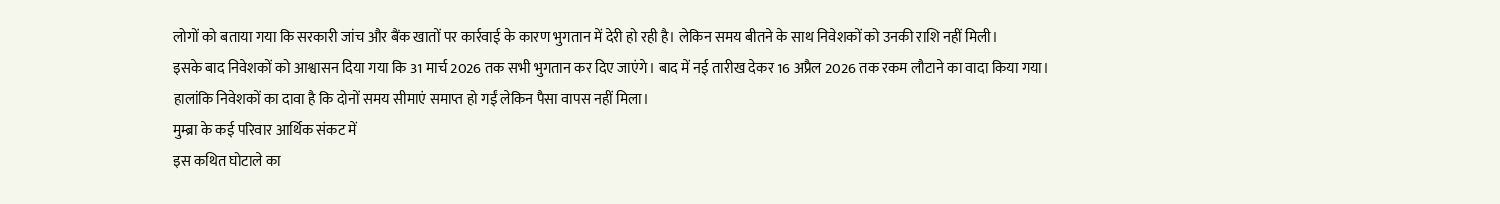लोगों को बताया गया कि सरकारी जांच और बैंक खातों पर कार्रवाई के कारण भुगतान में देरी हो रही है। लेकिन समय बीतने के साथ निवेशकों को उनकी राशि नहीं मिली।
इसके बाद निवेशकों को आश्वासन दिया गया कि 31 मार्च 2026 तक सभी भुगतान कर दिए जाएंगे। बाद में नई तारीख देकर 16 अप्रैल 2026 तक रकम लौटाने का वादा किया गया।
हालांकि निवेशकों का दावा है कि दोनों समय सीमाएं समाप्त हो गईं लेकिन पैसा वापस नहीं मिला।
मुम्ब्रा के कई परिवार आर्थिक संकट में
इस कथित घोटाले का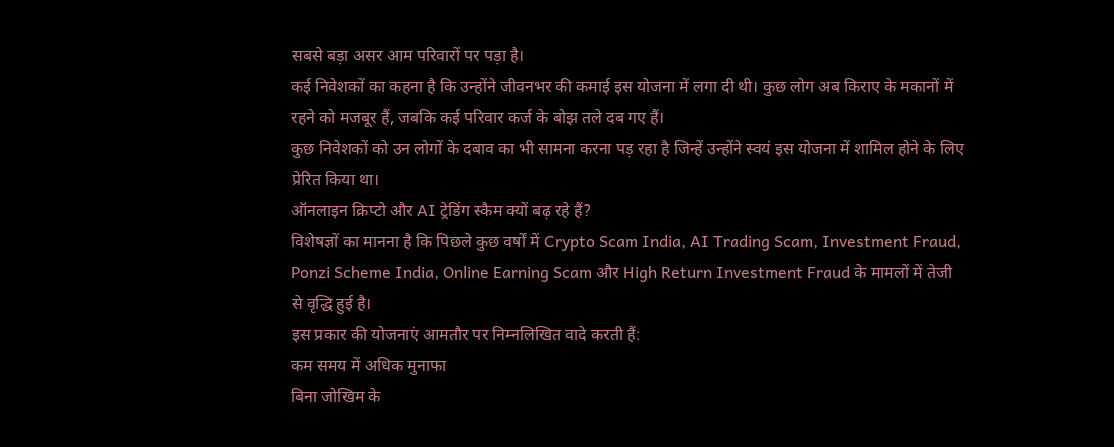सबसे बड़ा असर आम परिवारों पर पड़ा है।
कई निवेशकों का कहना है कि उन्होंने जीवनभर की कमाई इस योजना में लगा दी थी। कुछ लोग अब किराए के मकानों में रहने को मजबूर हैं, जबकि कई परिवार कर्ज के बोझ तले दब गए हैं।
कुछ निवेशकों को उन लोगों के दबाव का भी सामना करना पड़ रहा है जिन्हें उन्होंने स्वयं इस योजना में शामिल होने के लिए प्रेरित किया था।
ऑनलाइन क्रिप्टो और AI ट्रेडिंग स्कैम क्यों बढ़ रहे हैं?
विशेषज्ञों का मानना है कि पिछले कुछ वर्षों में Crypto Scam India, AI Trading Scam, Investment Fraud, Ponzi Scheme India, Online Earning Scam और High Return Investment Fraud के मामलों में तेजी से वृद्धि हुई है।
इस प्रकार की योजनाएं आमतौर पर निम्नलिखित वादे करती हैं:
कम समय में अधिक मुनाफा
बिना जोखिम के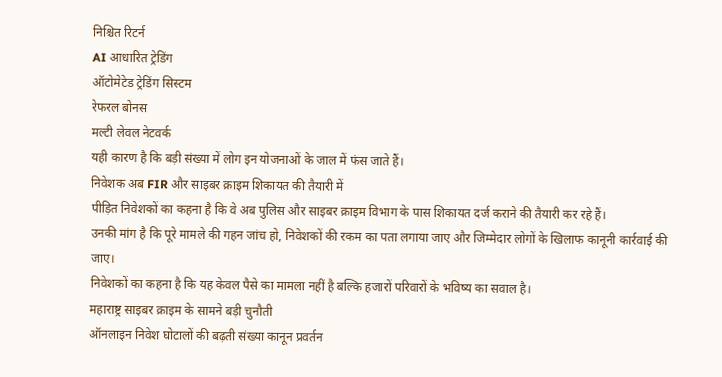निश्चित रिटर्न
AI आधारित ट्रेडिंग
ऑटोमेटेड ट्रेडिंग सिस्टम
रेफरल बोनस
मल्टी लेवल नेटवर्क
यही कारण है कि बड़ी संख्या में लोग इन योजनाओं के जाल में फंस जाते हैं।
निवेशक अब FIR और साइबर क्राइम शिकायत की तैयारी में
पीड़ित निवेशकों का कहना है कि वे अब पुलिस और साइबर क्राइम विभाग के पास शिकायत दर्ज कराने की तैयारी कर रहे हैं।
उनकी मांग है कि पूरे मामले की गहन जांच हो, निवेशकों की रकम का पता लगाया जाए और जिम्मेदार लोगों के खिलाफ कानूनी कार्रवाई की जाए।
निवेशकों का कहना है कि यह केवल पैसे का मामला नहीं है बल्कि हजारों परिवारों के भविष्य का सवाल है।
महाराष्ट्र साइबर क्राइम के सामने बड़ी चुनौती
ऑनलाइन निवेश घोटालों की बढ़ती संख्या कानून प्रवर्तन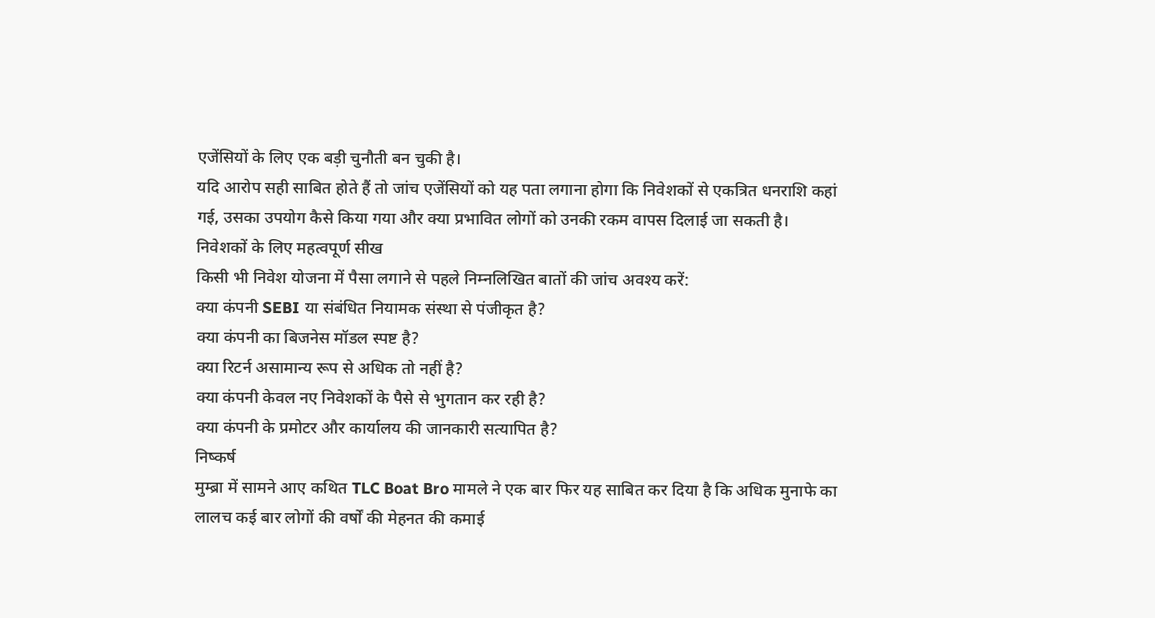एजेंसियों के लिए एक बड़ी चुनौती बन चुकी है।
यदि आरोप सही साबित होते हैं तो जांच एजेंसियों को यह पता लगाना होगा कि निवेशकों से एकत्रित धनराशि कहां गई, उसका उपयोग कैसे किया गया और क्या प्रभावित लोगों को उनकी रकम वापस दिलाई जा सकती है।
निवेशकों के लिए महत्वपूर्ण सीख
किसी भी निवेश योजना में पैसा लगाने से पहले निम्नलिखित बातों की जांच अवश्य करें:
क्या कंपनी SEBI या संबंधित नियामक संस्था से पंजीकृत है?
क्या कंपनी का बिजनेस मॉडल स्पष्ट है?
क्या रिटर्न असामान्य रूप से अधिक तो नहीं है?
क्या कंपनी केवल नए निवेशकों के पैसे से भुगतान कर रही है?
क्या कंपनी के प्रमोटर और कार्यालय की जानकारी सत्यापित है?
निष्कर्ष
मुम्ब्रा में सामने आए कथित TLC Boat Bro मामले ने एक बार फिर यह साबित कर दिया है कि अधिक मुनाफे का लालच कई बार लोगों की वर्षों की मेहनत की कमाई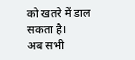को खतरे में डाल सकता है।
अब सभी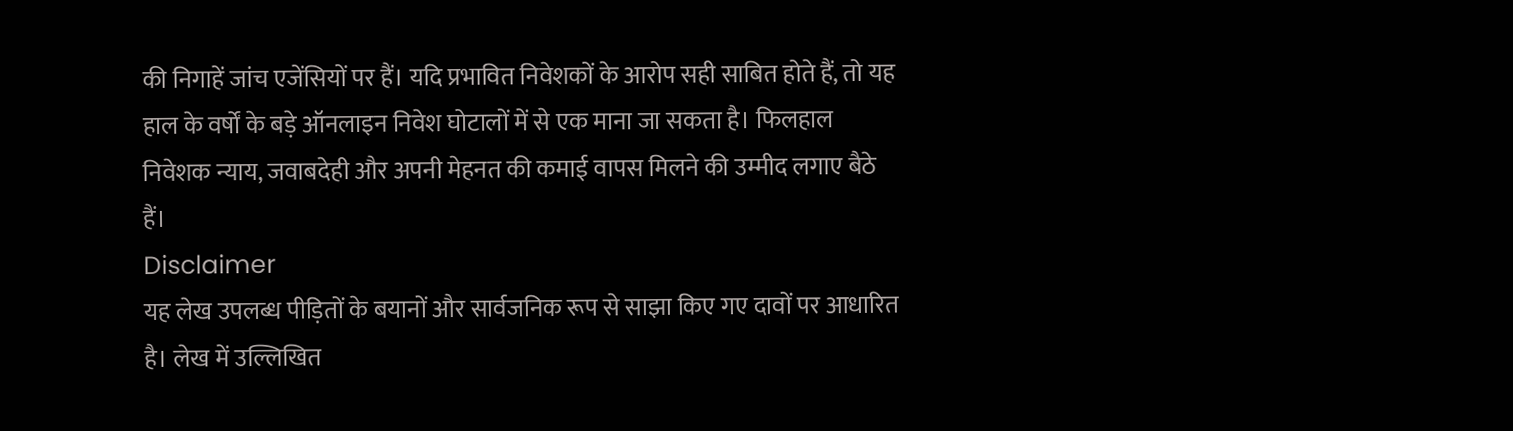की निगाहें जांच एजेंसियों पर हैं। यदि प्रभावित निवेशकों के आरोप सही साबित होते हैं, तो यह हाल के वर्षों के बड़े ऑनलाइन निवेश घोटालों में से एक माना जा सकता है। फिलहाल निवेशक न्याय, जवाबदेही और अपनी मेहनत की कमाई वापस मिलने की उम्मीद लगाए बैठे हैं।
Disclaimer
यह लेख उपलब्ध पीड़ितों के बयानों और सार्वजनिक रूप से साझा किए गए दावों पर आधारित है। लेख में उल्लिखित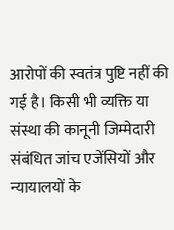आरोपों की स्वतंत्र पुष्टि नहीं की गई है। किसी भी व्यक्ति या संस्था की कानूनी जिम्मेदारी संबंधित जांच एजेंसियों और न्यायालयों के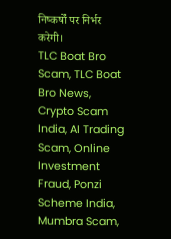निष्कर्षों पर निर्भर करेगी।
TLC Boat Bro Scam, TLC Boat Bro News, Crypto Scam India, AI Trading Scam, Online Investment Fraud, Ponzi Scheme India, Mumbra Scam,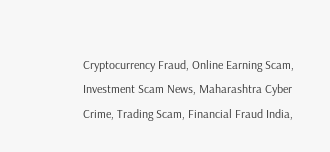Cryptocurrency Fraud, Online Earning Scam, Investment Scam News, Maharashtra Cyber Crime, Trading Scam, Financial Fraud India,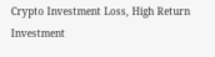Crypto Investment Loss, High Return Investment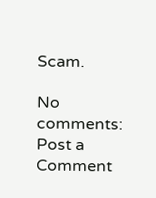Scam.

No comments:
Post a Comment